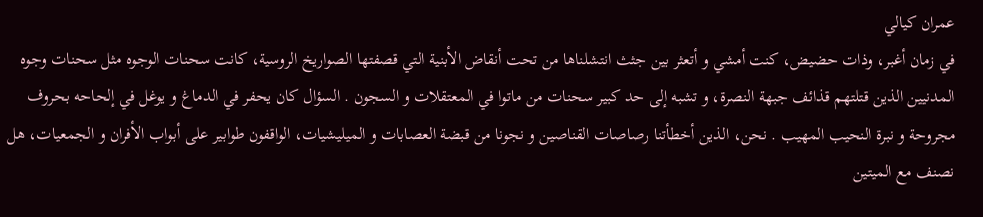عمران كيالي
في زمان أغبر، وذات حضيض، كنت أمشي و أتعثر بين جثث انتشلناها من تحت أنقاض الأبنية التي قصفتها الصواريخ الروسية، كانت سحنات الوجوه مثل سحنات وجوه المدنيين الذين قتلتهم قذائف جبهة النصرة، و تشبه إلى حد كبير سحنات من ماتوا في المعتقلات و السجون . السؤال كان يحفر في الدماغ و يوغل في إلحاحه بحروف مجروحة و نبرة النحيب المهيب . نحن، الذين أخطأتنا رصاصات القناصين و نجونا من قبضة العصابات و الميليشيات، الواقفون طوابير على أبواب الأفران و الجمعيات، هل نصنف مع الميتين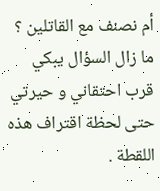أم نصنف مع القاتلين ؟ ما زال السؤال يبكي قرب احتقاني و حيرتي حتى لحظة اقتراف هذه اللقطة .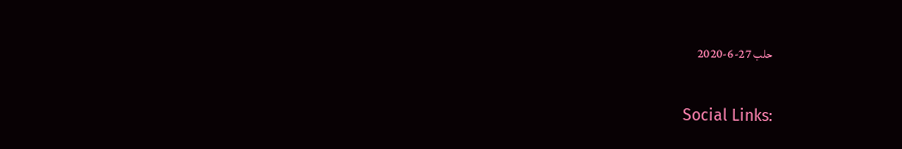حلب 27-6-2020

Social Links: